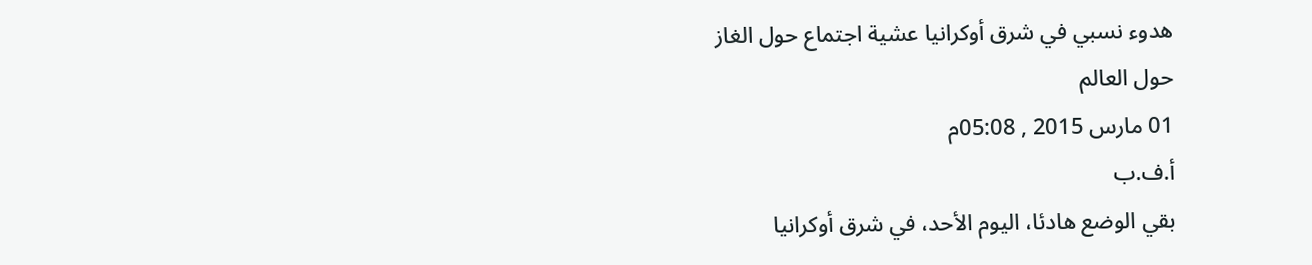هدوء نسبي في شرق أوكرانيا عشية اجتماع حول الغاز
حول العالم
01 مارس 2015 , 05:08م
أ.ف.ب
بقي الوضع هادئا، اليوم الأحد، في شرق أوكرانيا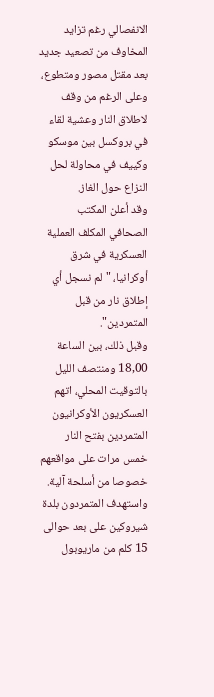الانفصالي رغم تزايد المخاوف من تصعيد جديد بعد مقتل مصور ومتطوع، وعلى الرغم من وقف لاطلاق النار وعشية لقاء في بروكسل بين موسكو وكييف في محاولة لحل النزاع حول الغاز.
وقد أعلن المكتب الصحافي المكلف العملية العسكرية في شرق أوكرانيا، "لم نسجل أي إطلاق نار من قبل المتمردين".
وقبل ذلك، بين الساعة 18,00 ومنتصف الليل بالتوقيت المحلي، اتهم العسكريون الأوكرانيون المتمردين بفتح النار خمس مرات على مواقعهم خصوصا من أسلحة آلية.
واستهدف المتمردون بلدة شيروكين على بعد حوالى 15 كلم من ماريوبول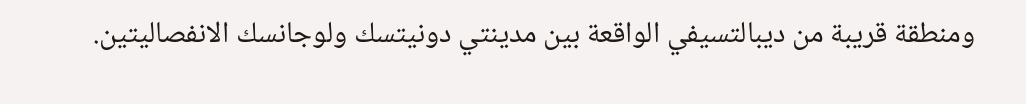ومنطقة قريبة من ديبالتسيفي الواقعة بين مدينتي دونيتسك ولوجانسك الانفصاليتين.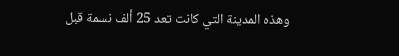وهذه المدينة التي كانت تعد 25 ألف نسمة قبل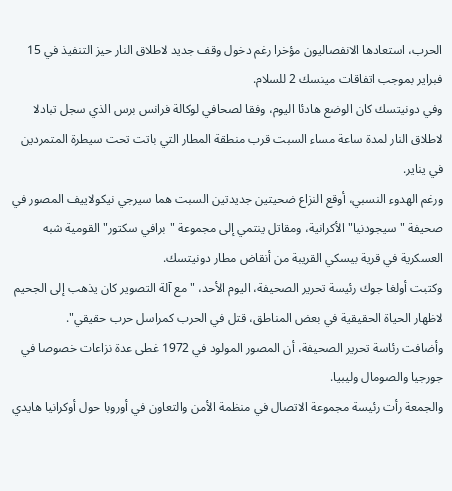الحرب، استعادها الانفصاليون مؤخرا رغم دخول وقف جديد لاطلاق النار حيز التنفيذ في 15 فبراير بموجب اتفاقات مينسك 2 للسلام.
وفي دونيتسك كان الوضع هادئا اليوم، وفقا لصحافي لوكالة فرانس برس الذي سجل تبادلا لاطلاق النار لمدة ساعة مساء السبت قرب منطقة المطار التي باتت تحت سيطرة المتمردين في يناير.
ورغم الهدوء النسبي، أوقع النزاع ضحيتين جديدتين السبت هما سيرجي نيكولاييف المصور في صحيفة "سيجودنيا" الأكرانية، ومقاتل ينتمي إلى مجموعة "برافي سكتور" القومية شبه العسكرية في قرية بيسكي القريبة من أنقاض مطار دونيتسك.
وكتبت أولغا جوك رئيسة تحرير الصحيفة، اليوم الأحد، "مع آلة التصوير كان يذهب إلى الجحيم لاظهار الحياة الحقيقية في بعض المناطق، قتل في الحرب كمراسل حرب حقيقي".
وأضافت رئاسة تحرير الصحيفة، أن المصور المولود في 1972 غطى عدة نزاعات خصوصا في جورجيا والصومال وليبيا.
والجمعة رأت رئيسة مجموعة الاتصال في منظمة الأمن والتعاون في أوروبا حول أوكرانيا هايدي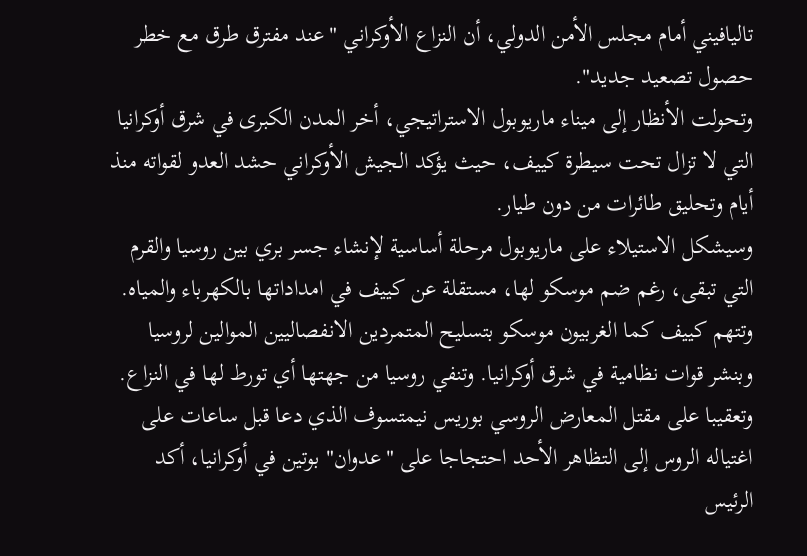تاليافيني أمام مجلس الأمن الدولي، أن النزاع الأوكراني "عند مفترق طرق مع خطر حصول تصعيد جديد".
وتحولت الأنظار إلى ميناء ماريوبول الاستراتيجي، أخر المدن الكبرى في شرق أوكرانيا التي لا تزال تحت سيطرة كييف، حيث يؤكد الجيش الأوكراني حشد العدو لقواته منذ أيام وتحليق طائرات من دون طيار.
وسيشكل الاستيلاء على ماريوبول مرحلة أساسية لإنشاء جسر بري بين روسيا والقرم التي تبقى، رغم ضم موسكو لها، مستقلة عن كييف في امداداتها بالكهرباء والمياه.
وتتهم كييف كما الغربيون موسكو بتسليح المتمردين الانفصاليين الموالين لروسيا وبنشر قوات نظامية في شرق أوكرانيا. وتنفي روسيا من جهتها أي تورط لها في النزاع.
وتعقيبا على مقتل المعارض الروسي بوريس نيمتسوف الذي دعا قبل ساعات على اغتياله الروس إلى التظاهر الأحد احتجاجا على "عدوان" بوتين في أوكرانيا، أكد الرئيس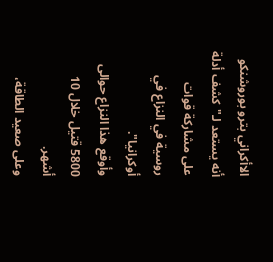الاأكراني بترو بوروشنكو أنه يستعد لـ"كشف أدلة على مشاركة قوات روسية في النزاع في أوكرانيا".
وأوقع هذا النزاع حوالى 5800 قتيل خلال 10 أشهر.
وعلى صعيد الطاقة،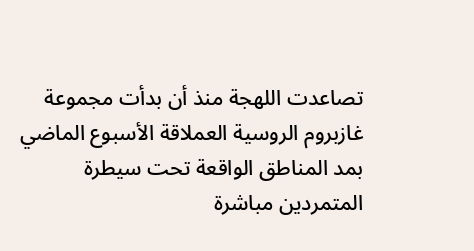تصاعدت اللهجة منذ أن بدأت مجموعة غازبروم الروسية العملاقة الأسبوع الماضي بمد المناطق الواقعة تحت سيطرة المتمردين مباشرة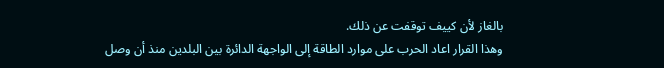بالغاز لأن كييف توقفت عن ذلك.
وهذا القرار اعاد الحرب على موارد الطاقة إلى الواجهة الدائرة بين البلدين منذ أن وصل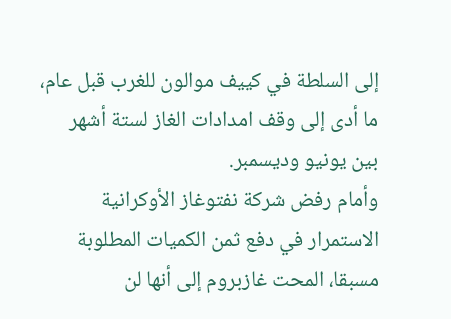إلى السلطة في كييف موالون للغرب قبل عام، ما أدى إلى وقف امدادات الغاز لستة أشهر بين يونيو وديسمبر.
وأمام رفض شركة نفتوغاز الأوكرانية الاستمرار في دفع ثمن الكميات المطلوبة مسبقا، المحت غازبروم إلى أنها لن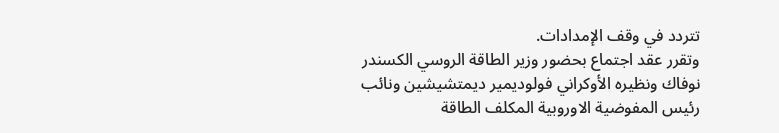تتردد في وقف الإمدادات.
وتقرر عقد اجتماع بحضور وزير الطاقة الروسي الكسندر نوفاك ونظيره الأوكراني فولوديمير ديمتشيشين ونائب رئيس المفوضية الاوروبية المكلف الطاقة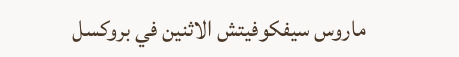ماروس سيفكوفيتش الاثنين في بروكسل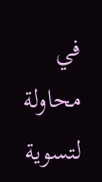في محاولة لتسوية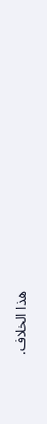هذا الخلاف.